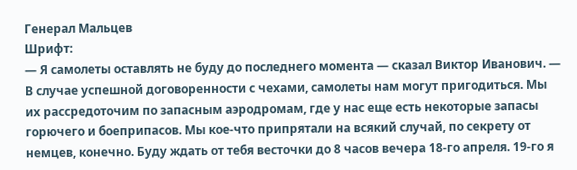Генерал Мальцев
Шрифт:
— Я самолеты оставлять не буду до последнего момента — сказал Виктор Иванович. — В случае успешной договоренности с чехами, самолеты нам могут пригодиться. Мы их рассредоточим по запасным аэродромам, где у нас еще есть некоторые запасы горючего и боеприпасов. Мы кое-что припрятали на всякий случай, по секрету от немцев, конечно. Буду ждать от тебя весточки до 8 часов вечера 18-го апреля. 19-го я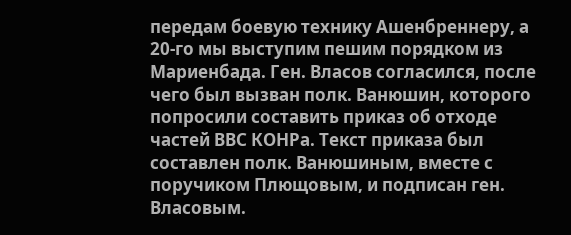передам боевую технику Ашенбреннеру, а 20-го мы выступим пешим порядком из Мариенбада. Ген. Власов согласился, после чего был вызван полк. Ванюшин, которого попросили составить приказ об отходе частей ВВС КОНРа. Текст приказа был составлен полк. Ванюшиным, вместе с поручиком Плющовым, и подписан ген. Власовым.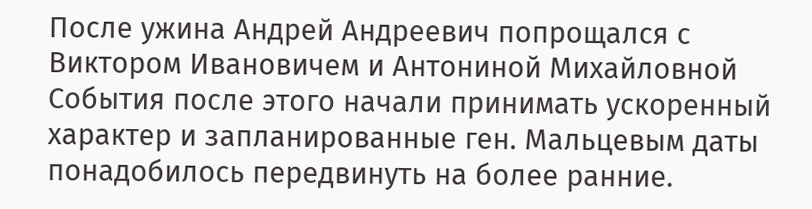После ужина Андрей Андреевич попрощался с Виктором Ивановичем и Антониной Михайловной
События после этого начали принимать ускоренный характер и запланированные ген. Мальцевым даты понадобилось передвинуть на более ранние.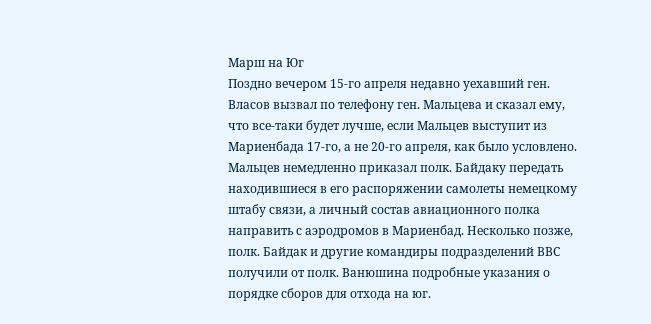Марш на Юг
Поздно вечером 15-го апреля недавно уехавший ген. Власов вызвал по телефону ген. Мальцева и сказал ему, что все-таки будет лучше, если Мальцев выступит из Мариенбада 17-го, а не 20-го апреля, как было условлено.
Мальцев немедленно приказал полк. Байдаку передать находившиеся в его распоряжении самолеты немецкому штабу связи, а личный состав авиационного полка направить с аэродромов в Мариенбад. Несколько позже, полк. Байдак и другие командиры подразделений ВВС получили от полк. Ванюшина подробные указания о порядке сборов для отхода на юг.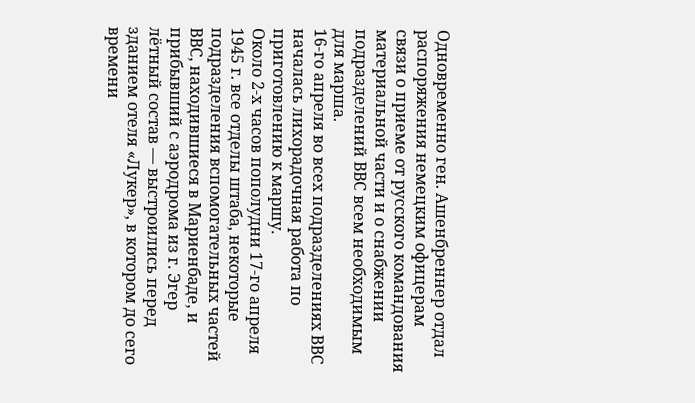Одновременно ген. Ашенбреннер отдал распоряжения немецким офицерам связи о приеме от русского командования материальной части и о снабжении подразделений ВВС всем необходимым для марша.
16-го апреля во всех подразделениях ВВС началась лихорадочная работа по приготовлению к маршу.
Около 2-х часов пополудни 17-го апреля 1945 г. все отделы штаба, некоторые подразделения вспомогательных частей ВВС, находившиеся в Мариенбаде, и прибывший с аэродрома из г. Эгер лётный состав — выстроились перед зданием отеля «Лукер», в котором до сего времени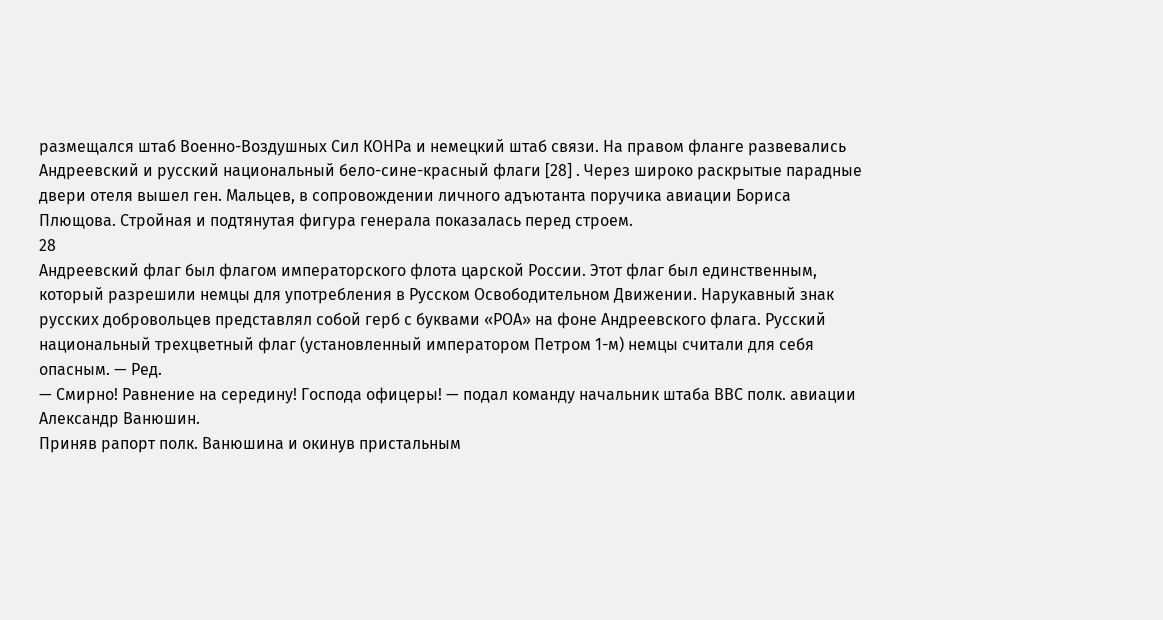размещался штаб Военно-Воздушных Сил КОНРа и немецкий штаб связи. На правом фланге развевались Андреевский и русский национальный бело-сине-красный флаги [28] . Через широко раскрытые парадные двери отеля вышел ген. Мальцев, в сопровождении личного адъютанта поручика авиации Бориса Плющова. Стройная и подтянутая фигура генерала показалась перед строем.
28
Андреевский флаг был флагом императорского флота царской России. Этот флаг был единственным, который разрешили немцы для употребления в Русском Освободительном Движении. Нарукавный знак русских добровольцев представлял собой герб с буквами «РОА» на фоне Андреевского флага. Русский национальный трехцветный флаг (установленный императором Петром 1-м) немцы считали для себя опасным. — Ред.
— Смирно! Равнение на середину! Господа офицеры! — подал команду начальник штаба ВВС полк. авиации Александр Ванюшин.
Приняв рапорт полк. Ванюшина и окинув пристальным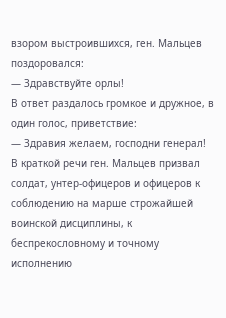взором выстроившихся, ген. Мальцев поздоровался:
— Здравствуйте орлы!
В ответ раздалось громкое и дружное, в один голос, приветствие:
— Здравия желаем, господни генерал!
В краткой речи ген. Мальцев призвал солдат, унтер-офицеров и офицеров к соблюдению на марше строжайшей воинской дисциплины, к беспрекословному и точному исполнению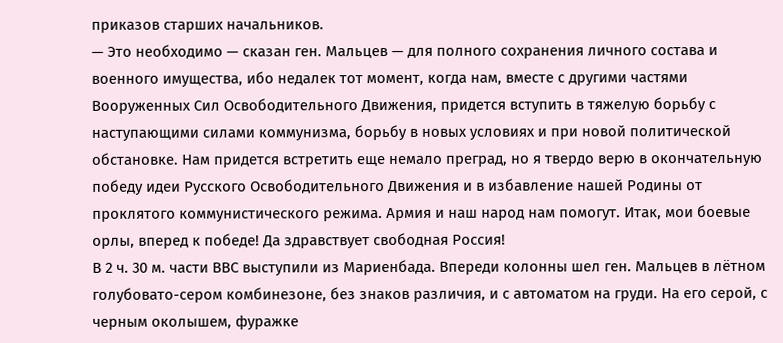приказов старших начальников.
— Это необходимо — сказан ген. Мальцев — для полного сохранения личного состава и военного имущества, ибо недалек тот момент, когда нам, вместе с другими частями Вооруженных Сил Освободительного Движения, придется вступить в тяжелую борьбу с наступающими силами коммунизма, борьбу в новых условиях и при новой политической обстановке. Нам придется встретить еще немало преград, но я твердо верю в окончательную победу идеи Русского Освободительного Движения и в избавление нашей Родины от проклятого коммунистического режима. Армия и наш народ нам помогут. Итак, мои боевые орлы, вперед к победе! Да здравствует свободная Россия!
В 2 ч. 30 м. части ВВС выступили из Мариенбада. Впереди колонны шел ген. Мальцев в лётном голубовато-сером комбинезоне, без знаков различия, и с автоматом на груди. На его серой, с черным околышем, фуражке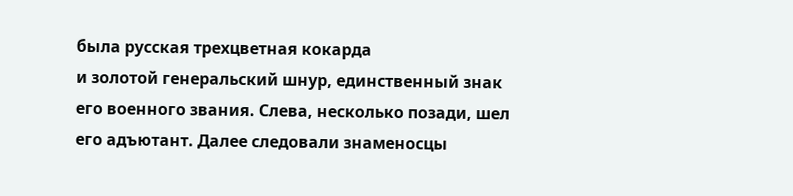была русская трехцветная кокарда
и золотой генеральский шнур, единственный знак его военного звания. Слева, несколько позади, шел его адъютант. Далее следовали знаменосцы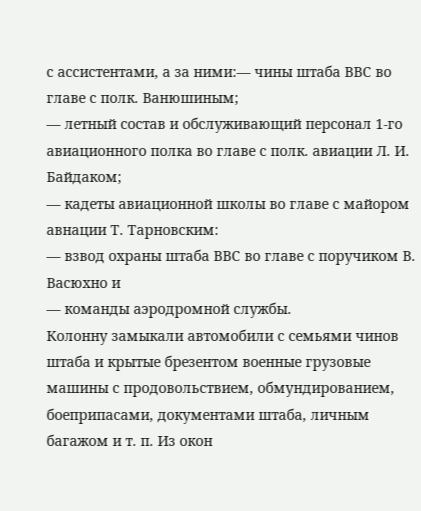с ассистентами, а за ними:— чины штаба ВВС во главе с полк. Ванюшиным;
— летный состав и обслуживающий персонал 1-го авиационного полка во главе с полк. авиации Л. И. Байдаком;
— кадеты авиационной школы во главе с майором авнации Т. Тарновским:
— взвод охраны штаба ВВС во главе с поручиком В. Васюхно и
— команды аэродромной службы.
Колонну замыкали автомобили с семьями чинов штаба и крытые брезентом военные грузовые машины с продовольствием, обмундированием, боеприпасами, документами штаба, личным багажом и т. п. Из окон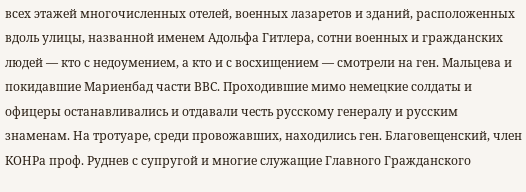всех этажей многочисленных отелей, военных лазаретов и зданий, расположенных вдоль улицы, названной именем Адольфа Гитлера, сотни военных и гражданских людей — кто с недоумением, а кто и с восхищением — смотрели на ген. Мальцева и покидавшие Мариенбад части ВВС. Проходившие мимо немецкие солдаты и офицеры останавливались и отдавали честь русскому генералу и русским знаменам. На тротуаре, среди провожавших, находились ген. Благовещенский, член КОНРа проф. Руднев с супругой и многие служащие Главного Гражданского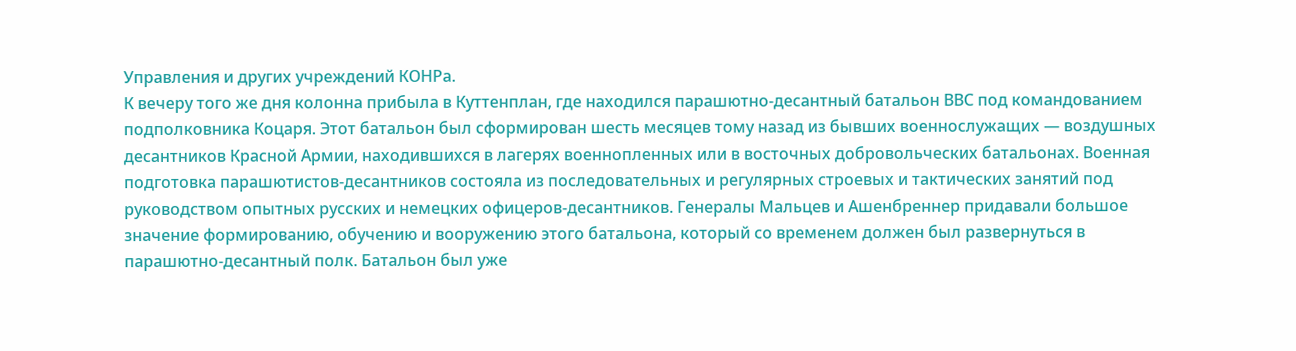Управления и других учреждений КОНРа.
К вечеру того же дня колонна прибыла в Куттенплан, где находился парашютно-десантный батальон ВВС под командованием подполковника Коцаря. Этот батальон был сформирован шесть месяцев тому назад из бывших военнослужащих — воздушных десантников Красной Армии, находившихся в лагерях военнопленных или в восточных добровольческих батальонах. Военная подготовка парашютистов-десантников состояла из последовательных и регулярных строевых и тактических занятий под руководством опытных русских и немецких офицеров-десантников. Генералы Мальцев и Ашенбреннер придавали большое значение формированию, обучению и вооружению этого батальона, который со временем должен был развернуться в парашютно-десантный полк. Батальон был уже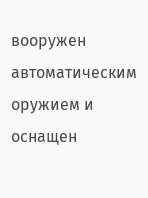вооружен автоматическим оружием и оснащен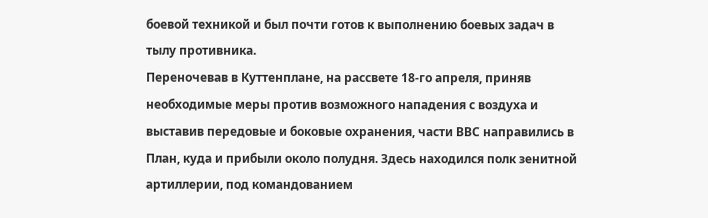боевой техникой и был почти готов к выполнению боевых задач в тылу противника.
Переночевав в Куттенплане, на рассвете 18-го апреля, приняв необходимые меры против возможного нападения с воздуха и выставив передовые и боковые охранения, части ВВС направились в План, куда и прибыли около полудня. Здесь находился полк зенитной артиллерии, под командованием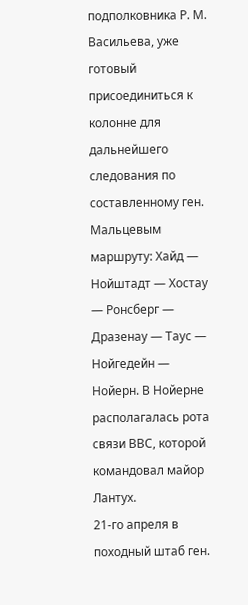подполковника Р. М. Васильева, уже готовый присоединиться к колонне для дальнейшего следования по составленному ген. Мальцевым маршруту: Хайд — Нойштадт — Хостау — Ронсберг — Дразенау — Таус — Нойгедейн — Нойерн. В Нойерне располагалась рота связи ВВС, которой командовал майор Лантух.
21-го апреля в походный штаб ген.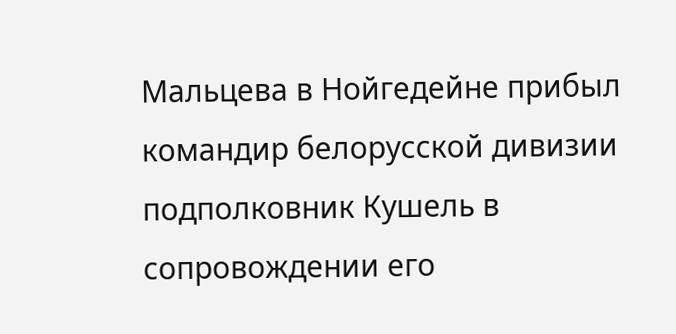Мальцева в Нойгедейне прибыл командир белорусской дивизии подполковник Кушель в сопровождении его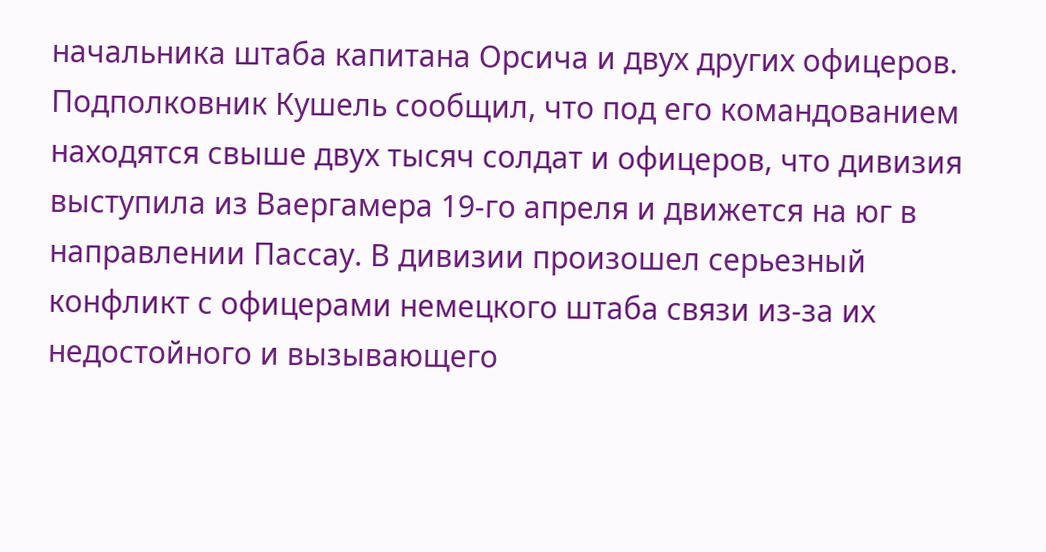начальника штаба капитана Орсича и двух других офицеров. Подполковник Кушель сообщил, что под его командованием находятся свыше двух тысяч солдат и офицеров, что дивизия выступила из Ваергамера 19-го апреля и движется на юг в направлении Пассау. В дивизии произошел серьезный конфликт с офицерами немецкого штаба связи из-за их недостойного и вызывающего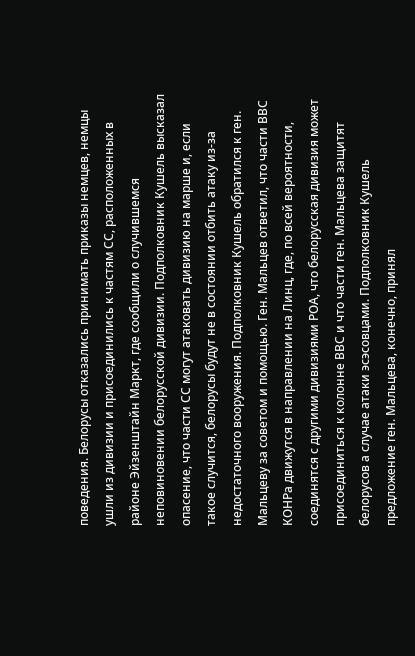поведения. Белорусы отказались принимать приказы немцев, немцы ушли из дивизии и присоединились к частям СС, расположенных в районе Эйзенштайн Маркт, где сообщили о случившемся неповиновении белорусской дивизии. Подполковник Кушель высказал опасение, что части СС могут атаковать дивизию на марше и, если такое случится, белорусы будут не в состоянии отбить атаку из-за недостаточного вооружения. Подполковник Кушель обратился к ген. Мальцеву за советом и помощью. Ген. Мальцев ответил, что части ВВС КОНРа движутся в направлении на Линц, где, по всей вероятности, соединятся с другими дивизиями РОА, что белорусская дивизия может присоединиться к колонне ВВС и что части ген. Мальцева защитят белорусов а случае атаки эсэсовцами. Подполковник Кушель предложение ген. Мальцева, конечно, принял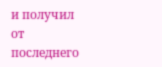и получил от последнего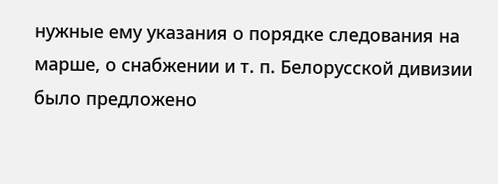нужные ему указания о порядке следования на марше, о снабжении и т. п. Белорусской дивизии было предложено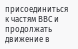присоединиться к частям ВВС и продолжать движение в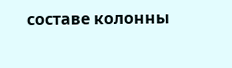составе колонны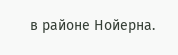в районе Нойерна.